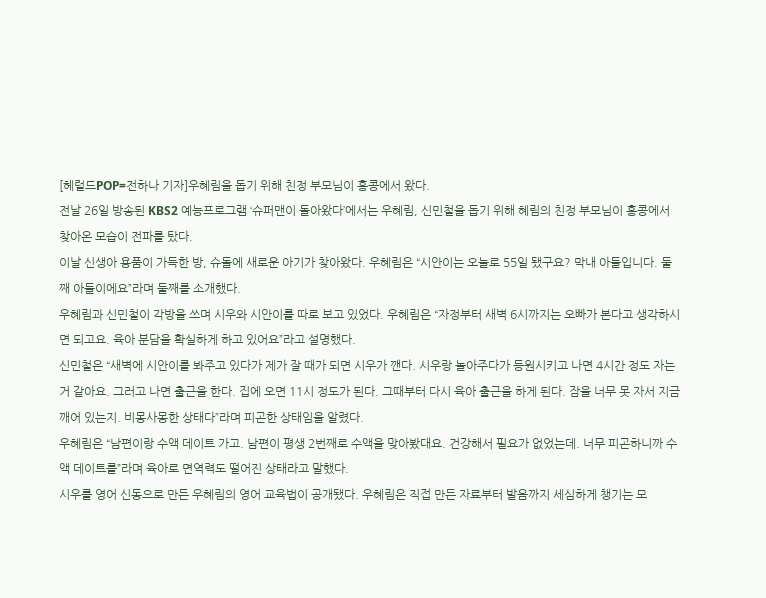[헤럴드POP=전하나 기자]우혜림을 돕기 위해 친정 부모님이 홍콩에서 왔다.
전날 26일 방송된 KBS2 예능프로그램 ‘슈퍼맨이 돌아왔다’에서는 우혜림, 신민철을 돕기 위해 혜림의 친정 부모님이 홍콩에서 찾아온 모습이 전파를 탔다.
이날 신생아 용품이 가득한 방, 슈돌에 새로운 아기가 찾아왔다. 우혜림은 “시안이는 오늘로 55일 됐구요? 막내 아들입니다. 둘째 아들이에요”라며 둘째를 소개했다.
우혜림과 신민철이 각방을 쓰며 시우와 시안이를 따로 보고 있었다. 우혜림은 “자정부터 새벽 6시까지는 오빠가 본다고 생각하시면 되고요. 육아 분담을 확실하게 하고 있어요”라고 설명했다.
신민철은 “새벽에 시안이를 봐주고 있다가 제가 잘 때가 되면 시우가 깬다. 시우랑 놀아주다가 등원시키고 나면 4시간 정도 자는 거 같아요. 그러고 나면 출근을 한다. 집에 오면 11시 정도가 된다. 그때부터 다시 육아 출근을 하게 된다. 잠을 너무 못 자서 지금 깨어 있는지. 비몽사몽한 상태다”라며 피곤한 상태임을 알렸다.
우혜림은 “남편이랑 수액 데이트 가고. 남편이 평생 2번째로 수액을 맞아봤대요. 건강해서 필요가 없었는데. 너무 피곤하니까 수액 데이트를”라며 육아로 면역력도 떨어진 상태라고 말했다.
시우를 영어 신동으로 만든 우혜림의 영어 교육법이 공개됐다. 우혜림은 직접 만든 자료부터 발음까지 세심하게 챙기는 모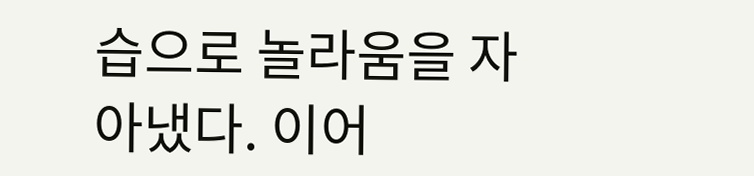습으로 놀라움을 자아냈다. 이어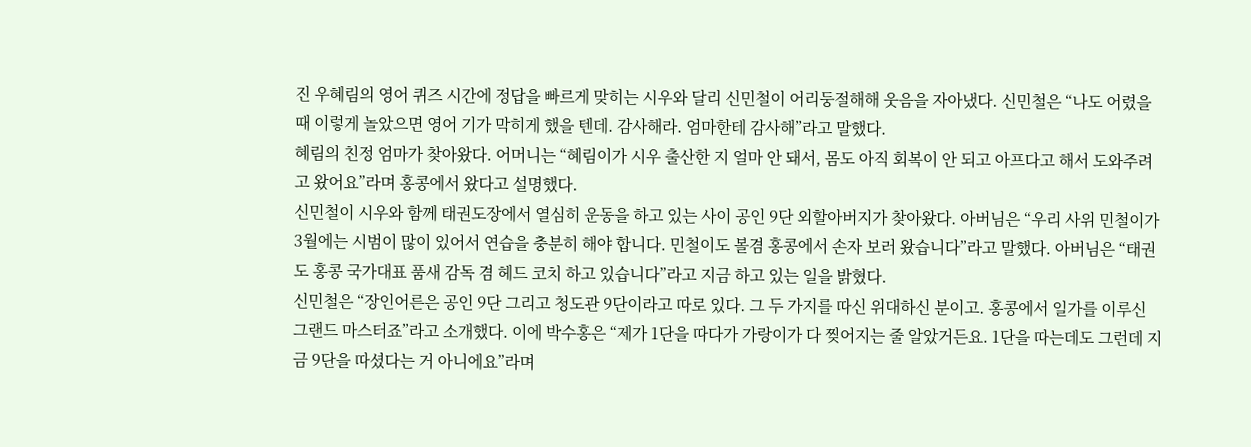진 우혜림의 영어 퀴즈 시간에 정답을 빠르게 맞히는 시우와 달리 신민철이 어리둥절해해 웃음을 자아냈다. 신민철은 “나도 어렸을 때 이렇게 놀았으면 영어 기가 막히게 했을 텐데. 감사해라. 엄마한테 감사해”라고 말했다.
혜림의 친정 엄마가 찾아왔다. 어머니는 “혜림이가 시우 출산한 지 얼마 안 돼서, 몸도 아직 회복이 안 되고 아프다고 해서 도와주려고 왔어요”라며 홍콩에서 왔다고 설명했다.
신민철이 시우와 함께 태권도장에서 열심히 운동을 하고 있는 사이 공인 9단 외할아버지가 찾아왔다. 아버님은 “우리 사위 민철이가 3월에는 시범이 많이 있어서 연습을 충분히 해야 합니다. 민철이도 볼겸 홍콩에서 손자 보러 왔습니다”라고 말했다. 아버님은 “태권도 홍콩 국가대표 품새 감독 겸 헤드 코치 하고 있습니다”라고 지금 하고 있는 일을 밝혔다.
신민철은 “장인어른은 공인 9단 그리고 청도관 9단이라고 따로 있다. 그 두 가지를 따신 위대하신 분이고. 홍콩에서 일가를 이루신 그랜드 마스터죠”라고 소개했다. 이에 박수홍은 “제가 1단을 따다가 가랑이가 다 찢어지는 줄 알았거든요. 1단을 따는데도 그런데 지금 9단을 따셨다는 거 아니에요”라며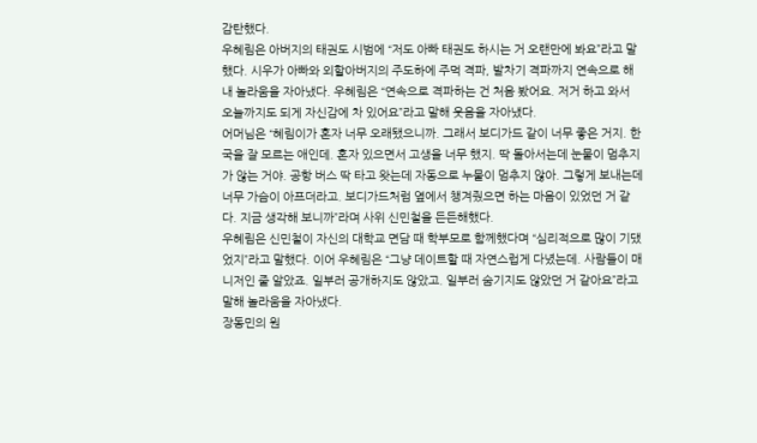감탄했다.
우혜림은 아버지의 태권도 시범에 “저도 아빠 태권도 하시는 거 오랜만에 봐요”라고 말했다. 시우가 아빠와 외할아버지의 주도하에 주먹 격파, 발차기 격파까지 연속으로 해내 놀라움을 자아냈다. 우혜림은 “연속으로 격파하는 건 처음 봤어요. 저거 하고 와서 오늘까지도 되게 자신감에 차 있어요”라고 말해 웃음을 자아냈다.
어머님은 “혜림이가 혼자 너무 오래됐으니까. 그래서 보디가드 같이 너무 좋은 거지. 한국을 잘 모르는 애인데. 혼자 있으면서 고생을 너무 했지. 딱 돌아서는데 눈물이 멈추지가 않는 거야. 공항 버스 딱 타고 왓는데 자동으로 누물이 멈추지 않아. 그렇게 보내는데 너무 가슴이 아프더라고. 보디가드처럼 옆에서 챙겨줬으면 하는 마음이 있었던 거 같다. 지금 생각해 보니까”라며 사위 신민철을 든든해했다.
우혜림은 신민철이 자신의 대학교 면담 때 학부모로 함께했다며 “심리적으로 많이 기댔었지”라고 말했다. 이어 우혜림은 “그냥 데이트할 때 자연스럽게 다녔는데. 사람들이 매니저인 줄 알았죠. 일부러 공개하지도 않았고. 일부러 숨기지도 않았던 거 같아요”라고 말해 놀라움을 자아냈다.
장동민의 원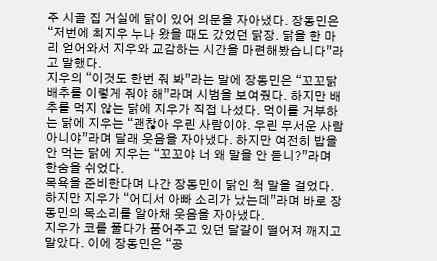주 시골 집 거실에 닭이 있어 의문을 자아냈다. 장동민은 “저번에 최지우 누나 왔을 때도 갔었던 닭장. 닭을 한 마리 얻어와서 지우와 교감하는 시간을 마련해봤습니다”라고 말했다.
지우의 “이것도 한번 줘 봐”라는 말에 장동민은 “꼬꼬닭 배추를 이렇게 줘야 해”라며 시범을 보여줬다. 하지만 배추를 먹지 않는 닭에 지우가 직접 나섰다. 먹이를 거부하는 닭에 지우는 “괜찮아 우린 사람이야. 우린 무서운 사람 아니야”라며 달래 웃음을 자아냈다. 하지만 여전히 밥을 안 먹는 닭에 지우는 “꼬꼬야 너 왜 말을 안 듣니?”라며 한숨을 쉬었다.
목욕을 준비한다며 나간 장동민이 닭인 척 말을 걸었다. 하지만 지우가 “어디서 아빠 소리가 났는데”라며 바로 장동민의 목소리를 알아채 웃음을 자아냈다.
지우가 코를 풀다가 품어주고 있던 달걀이 떨어져 깨지고 말았다. 이에 장동민은 “공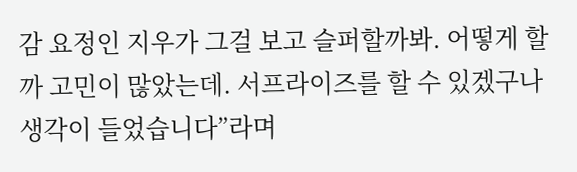감 요정인 지우가 그걸 보고 슬퍼할까봐. 어떻게 할까 고민이 많았는데. 서프라이즈를 할 수 있겠구나 생각이 들었습니다”라며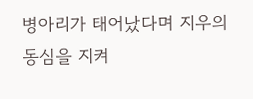병아리가 태어났다며 지우의 동심을 지켜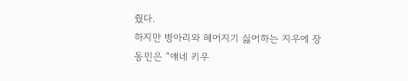줬다.
하지만 병아리와 헤어지기 싫어하는 지우에 장동민은 “얘네 키우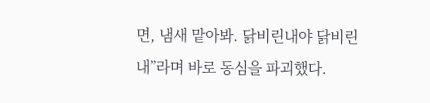면, 냄새 맡아봐. 닭비린내야 닭비린내”라며 바로 동심을 파괴했다.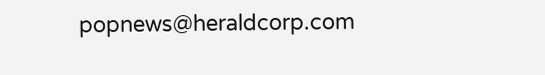popnews@heraldcorp.com